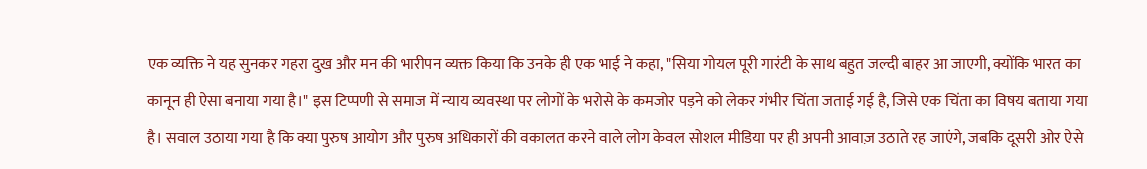एक व्यक्ति ने यह सुनकर गहरा दुख और मन की भारीपन व्यक्त किया कि उनके ही एक भाई ने कहा, "सिया गोयल पूरी गारंटी के साथ बहुत जल्दी बाहर आ जाएगी, क्योंकि भारत का कानून ही ऐसा बनाया गया है।" इस टिप्पणी से समाज में न्याय व्यवस्था पर लोगों के भरोसे के कमजोर पड़ने को लेकर गंभीर चिंता जताई गई है, जिसे एक चिंता का विषय बताया गया है। सवाल उठाया गया है कि क्या पुरुष आयोग और पुरुष अधिकारों की वकालत करने वाले लोग केवल सोशल मीडिया पर ही अपनी आवाज़ उठाते रह जाएंगे, जबकि दूसरी ओर ऐसे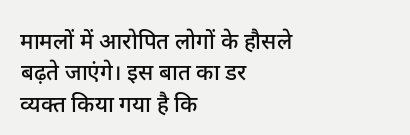मामलों में आरोपित लोगों के हौसले बढ़ते जाएंगे। इस बात का डर व्यक्त किया गया है कि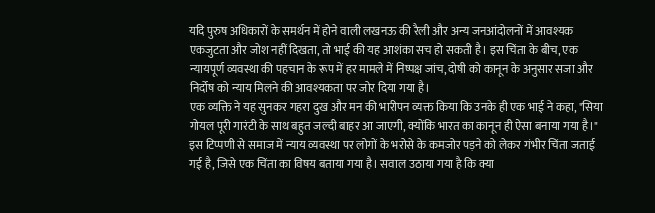यदि पुरुष अधिकारों के समर्थन में होने वाली लखनऊ की रैली और अन्य जनआंदोलनों में आवश्यक एकजुटता और जोश नहीं दिखता, तो भाई की यह आशंका सच हो सकती है। इस चिंता के बीच, एक न्यायपूर्ण व्यवस्था की पहचान के रूप में हर मामले में निष्पक्ष जांच, दोषी को कानून के अनुसार सजा और निर्दोष को न्याय मिलने की आवश्यकता पर जोर दिया गया है।
एक व्यक्ति ने यह सुनकर गहरा दुख और मन की भारीपन व्यक्त किया कि उनके ही एक भाई ने कहा, "सिया गोयल पूरी गारंटी के साथ बहुत जल्दी बाहर आ जाएगी, क्योंकि भारत का कानून ही ऐसा बनाया गया है।" इस टिप्पणी से समाज में न्याय व्यवस्था पर लोगों के भरोसे के कमजोर पड़ने को लेकर गंभीर चिंता जताई गई है, जिसे एक चिंता का विषय बताया गया है। सवाल उठाया गया है कि क्या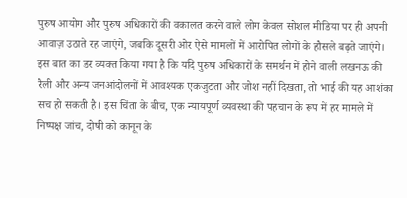पुरुष आयोग और पुरुष अधिकारों की वकालत करने वाले लोग केवल सोशल मीडिया पर ही अपनी आवाज़ उठाते रह जाएंगे, जबकि दूसरी ओर ऐसे मामलों में आरोपित लोगों के हौसले बढ़ते जाएंगे। इस बात का डर व्यक्त किया गया है कि यदि पुरुष अधिकारों के समर्थन में होने वाली लखनऊ की रैली और अन्य जनआंदोलनों में आवश्यक एकजुटता और जोश नहीं दिखता, तो भाई की यह आशंका सच हो सकती है। इस चिंता के बीच, एक न्यायपूर्ण व्यवस्था की पहचान के रूप में हर मामले में निष्पक्ष जांच, दोषी को कानून के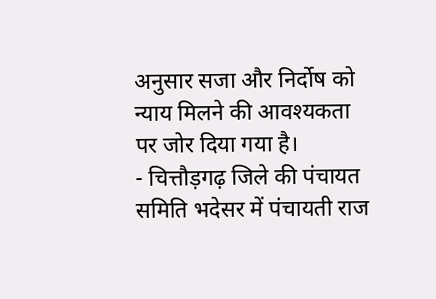अनुसार सजा और निर्दोष को न्याय मिलने की आवश्यकता पर जोर दिया गया है।
- चित्तौड़गढ़ जिले की पंचायत समिति भदेसर में पंचायती राज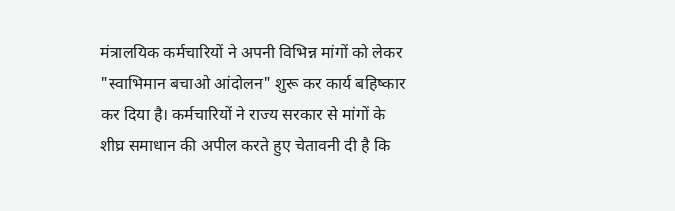मंत्रालयिक कर्मचारियों ने अपनी विभिन्न मांगों को लेकर "स्वाभिमान बचाओ आंदोलन" शुरू कर कार्य बहिष्कार कर दिया है। कर्मचारियों ने राज्य सरकार से मांगों के शीघ्र समाधान की अपील करते हुए चेतावनी दी है कि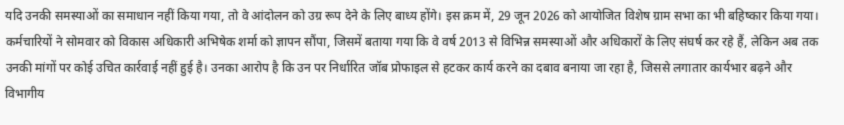यदि उनकी समस्याओं का समाधान नहीं किया गया, तो वे आंदोलन को उग्र रूप देने के लिए बाध्य होंगे। इस क्रम में, 29 जून 2026 को आयोजित विशेष ग्राम सभा का भी बहिष्कार किया गया। कर्मचारियों ने सोमवार को विकास अधिकारी अभिषेक शर्मा को ज्ञापन सौंपा, जिसमें बताया गया कि वे वर्ष 2013 से विभिन्न समस्याओं और अधिकारों के लिए संघर्ष कर रहे हैं, लेकिन अब तक उनकी मांगों पर कोई उचित कार्रवाई नहीं हुई है। उनका आरोप है कि उन पर निर्धारित जॉब प्रोफाइल से हटकर कार्य करने का दबाव बनाया जा रहा है, जिससे लगातार कार्यभार बढ़ने और विभागीय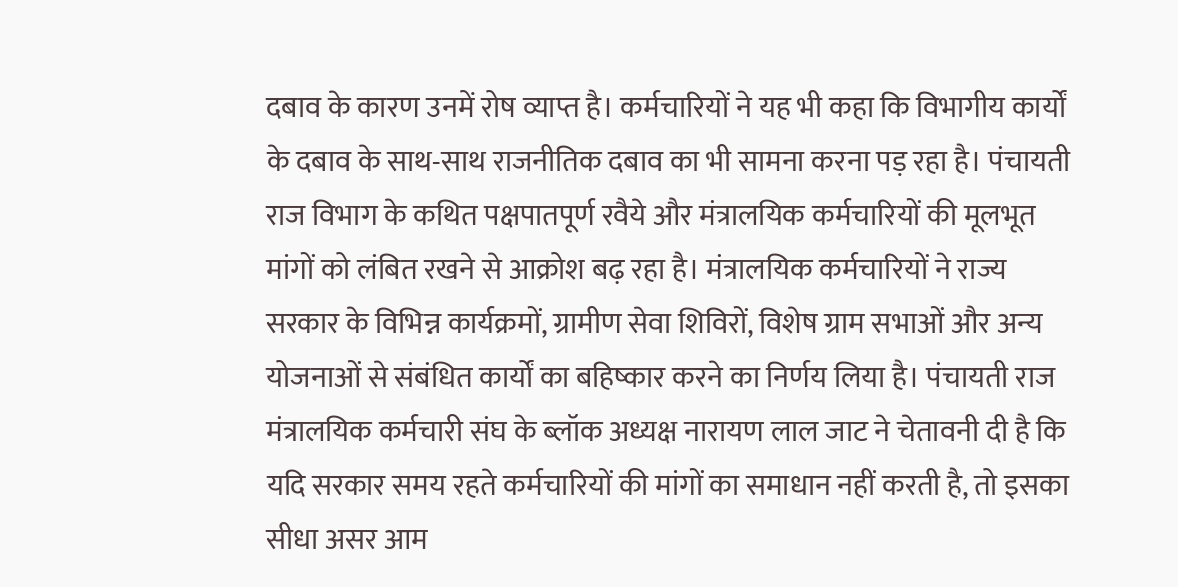दबाव के कारण उनमें रोष व्याप्त है। कर्मचारियों ने यह भी कहा कि विभागीय कार्यों के दबाव के साथ-साथ राजनीतिक दबाव का भी सामना करना पड़ रहा है। पंचायती राज विभाग के कथित पक्षपातपूर्ण रवैये और मंत्रालयिक कर्मचारियों की मूलभूत मांगों को लंबित रखने से आक्रोश बढ़ रहा है। मंत्रालयिक कर्मचारियों ने राज्य सरकार के विभिन्न कार्यक्रमों, ग्रामीण सेवा शिविरों, विशेष ग्राम सभाओं और अन्य योजनाओं से संबंधित कार्यों का बहिष्कार करने का निर्णय लिया है। पंचायती राज मंत्रालयिक कर्मचारी संघ के ब्लॉक अध्यक्ष नारायण लाल जाट ने चेतावनी दी है कि यदि सरकार समय रहते कर्मचारियों की मांगों का समाधान नहीं करती है, तो इसका सीधा असर आम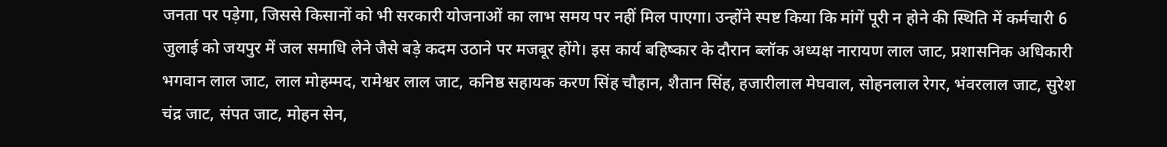जनता पर पड़ेगा, जिससे किसानों को भी सरकारी योजनाओं का लाभ समय पर नहीं मिल पाएगा। उन्होंने स्पष्ट किया कि मांगें पूरी न होने की स्थिति में कर्मचारी 6 जुलाई को जयपुर में जल समाधि लेने जैसे बड़े कदम उठाने पर मजबूर होंगे। इस कार्य बहिष्कार के दौरान ब्लॉक अध्यक्ष नारायण लाल जाट, प्रशासनिक अधिकारी भगवान लाल जाट, लाल मोहम्मद, रामेश्वर लाल जाट, कनिष्ठ सहायक करण सिंह चौहान, शैतान सिंह, हजारीलाल मेघवाल, सोहनलाल रेगर, भंवरलाल जाट, सुरेश चंद्र जाट, संपत जाट, मोहन सेन,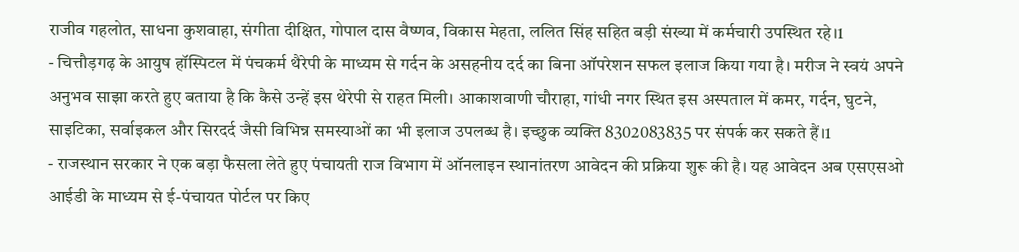राजीव गहलोत, साधना कुशवाहा, संगीता दीक्षित, गोपाल दास वैष्णव, विकास मेहता, ललित सिंह सहित बड़ी संख्या में कर्मचारी उपस्थित रहे।1
- चित्तौड़गढ़ के आयुष हॉस्पिटल में पंचकर्म थैरेपी के माध्यम से गर्दन के असहनीय दर्द का बिना ऑपरेशन सफल इलाज किया गया है। मरीज ने स्वयं अपने अनुभव साझा करते हुए बताया है कि कैसे उन्हें इस थेरेपी से राहत मिली। आकाशवाणी चौराहा, गांधी नगर स्थित इस अस्पताल में कमर, गर्दन, घुटने, साइटिका, सर्वाइकल और सिरदर्द जैसी विभिन्न समस्याओं का भी इलाज उपलब्ध है। इच्छुक व्यक्ति 8302083835 पर संपर्क कर सकते हैं।1
- राजस्थान सरकार ने एक बड़ा फैसला लेते हुए पंचायती राज विभाग में ऑनलाइन स्थानांतरण आवेदन की प्रक्रिया शुरू की है। यह आवेदन अब एसएसओ आईडी के माध्यम से ई-पंचायत पोर्टल पर किए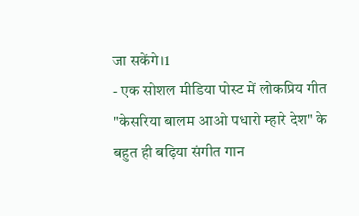जा सकेंगे।1
- एक सोशल मीडिया पोस्ट में लोकप्रिय गीत "केसरिया बालम आओ पधारो म्हारे देश" के बहुत ही बढ़िया संगीत गान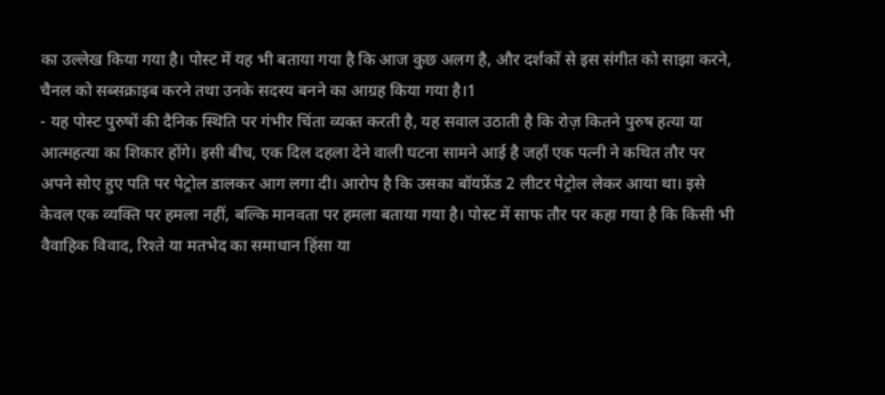का उल्लेख किया गया है। पोस्ट में यह भी बताया गया है कि आज कुछ अलग है, और दर्शकों से इस संगीत को साझा करने, चैनल को सब्सक्राइब करने तथा उनके सदस्य बनने का आग्रह किया गया है।1
- यह पोस्ट पुरुषों की दैनिक स्थिति पर गंभीर चिंता व्यक्त करती है, यह सवाल उठाती है कि रोज़ कितने पुरुष हत्या या आत्महत्या का शिकार होंगे। इसी बीच, एक दिल दहला देने वाली घटना सामने आई है जहाँ एक पत्नी ने कथित तौर पर अपने सोए हुए पति पर पेट्रोल डालकर आग लगा दी। आरोप है कि उसका बॉयफ्रेंड 2 लीटर पेट्रोल लेकर आया था। इसे केवल एक व्यक्ति पर हमला नहीं, बल्कि मानवता पर हमला बताया गया है। पोस्ट में साफ तौर पर कहा गया है कि किसी भी वैवाहिक विवाद, रिश्ते या मतभेद का समाधान हिंसा या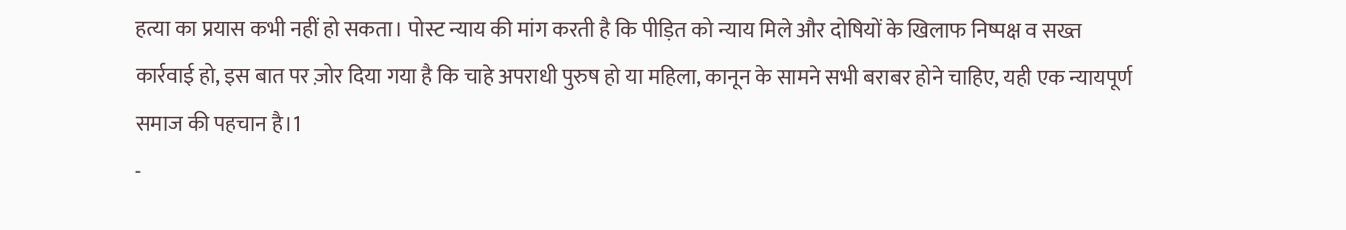हत्या का प्रयास कभी नहीं हो सकता। पोस्ट न्याय की मांग करती है कि पीड़ित को न्याय मिले और दोषियों के खिलाफ निष्पक्ष व सख्त कार्रवाई हो, इस बात पर ज़ोर दिया गया है कि चाहे अपराधी पुरुष हो या महिला, कानून के सामने सभी बराबर होने चाहिए, यही एक न्यायपूर्ण समाज की पहचान है।1
-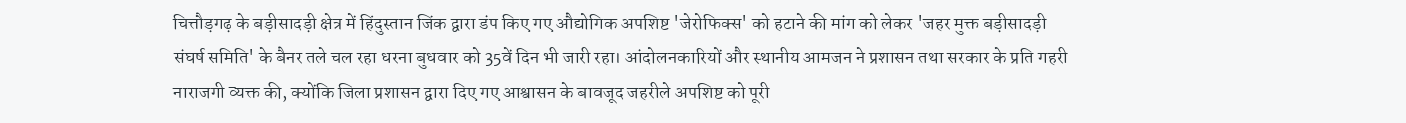चित्तौड़गढ़ के बड़ीसादड़ी क्षेत्र में हिंदुस्तान जिंक द्वारा डंप किए गए औद्योगिक अपशिष्ट 'जेरोफिक्स' को हटाने की मांग को लेकर 'जहर मुक्त बड़ीसादड़ी संघर्ष समिति' के बैनर तले चल रहा धरना बुधवार को 35वें दिन भी जारी रहा। आंदोलनकारियों और स्थानीय आमजन ने प्रशासन तथा सरकार के प्रति गहरी नाराजगी व्यक्त की, क्योंकि जिला प्रशासन द्वारा दिए गए आश्वासन के बावजूद जहरीले अपशिष्ट को पूरी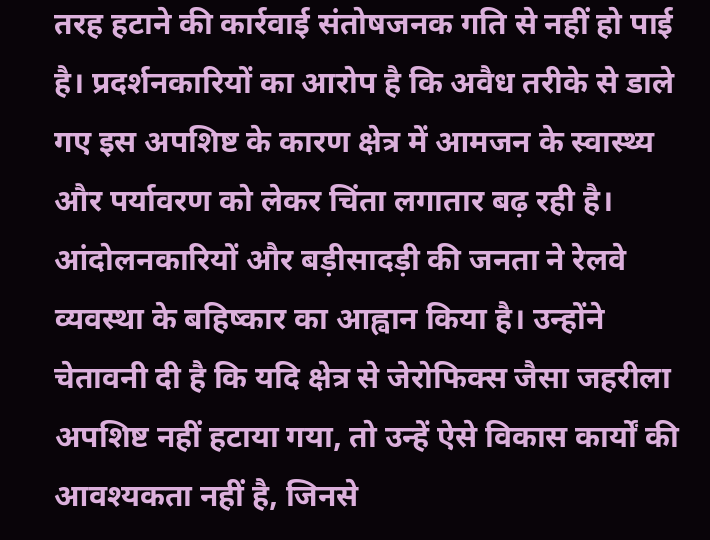तरह हटाने की कार्रवाई संतोषजनक गति से नहीं हो पाई है। प्रदर्शनकारियों का आरोप है कि अवैध तरीके से डाले गए इस अपशिष्ट के कारण क्षेत्र में आमजन के स्वास्थ्य और पर्यावरण को लेकर चिंता लगातार बढ़ रही है। आंदोलनकारियों और बड़ीसादड़ी की जनता ने रेलवे व्यवस्था के बहिष्कार का आह्वान किया है। उन्होंने चेतावनी दी है कि यदि क्षेत्र से जेरोफिक्स जैसा जहरीला अपशिष्ट नहीं हटाया गया, तो उन्हें ऐसे विकास कार्यों की आवश्यकता नहीं है, जिनसे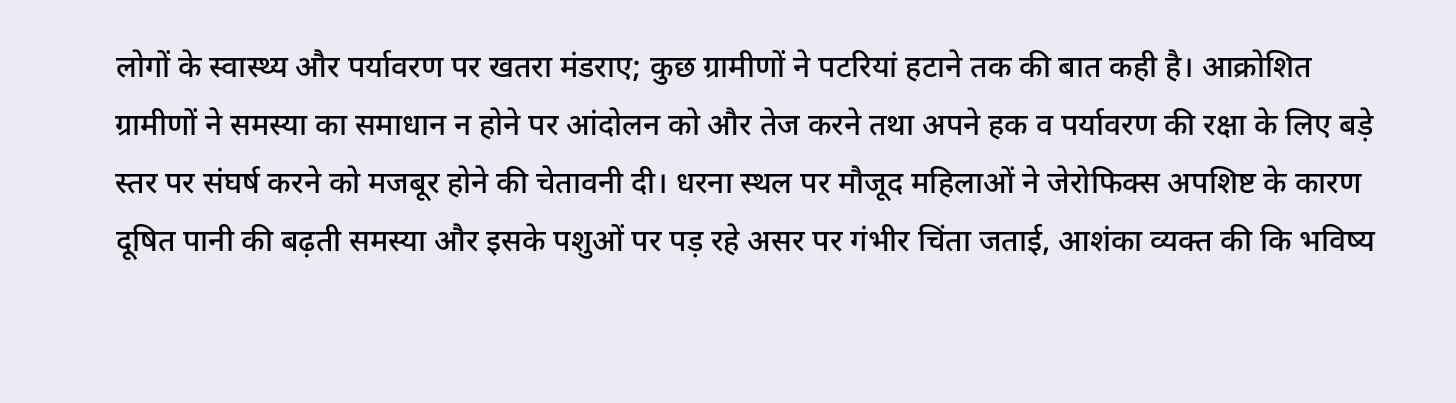लोगों के स्वास्थ्य और पर्यावरण पर खतरा मंडराए; कुछ ग्रामीणों ने पटरियां हटाने तक की बात कही है। आक्रोशित ग्रामीणों ने समस्या का समाधान न होने पर आंदोलन को और तेज करने तथा अपने हक व पर्यावरण की रक्षा के लिए बड़े स्तर पर संघर्ष करने को मजबूर होने की चेतावनी दी। धरना स्थल पर मौजूद महिलाओं ने जेरोफिक्स अपशिष्ट के कारण दूषित पानी की बढ़ती समस्या और इसके पशुओं पर पड़ रहे असर पर गंभीर चिंता जताई, आशंका व्यक्त की कि भविष्य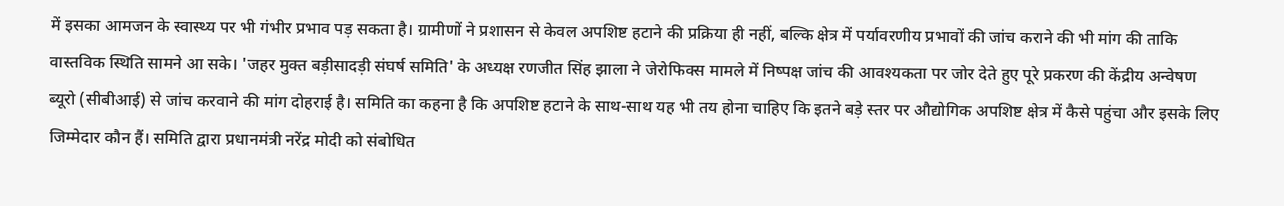में इसका आमजन के स्वास्थ्य पर भी गंभीर प्रभाव पड़ सकता है। ग्रामीणों ने प्रशासन से केवल अपशिष्ट हटाने की प्रक्रिया ही नहीं, बल्कि क्षेत्र में पर्यावरणीय प्रभावों की जांच कराने की भी मांग की ताकि वास्तविक स्थिति सामने आ सके। 'जहर मुक्त बड़ीसादड़ी संघर्ष समिति' के अध्यक्ष रणजीत सिंह झाला ने जेरोफिक्स मामले में निष्पक्ष जांच की आवश्यकता पर जोर देते हुए पूरे प्रकरण की केंद्रीय अन्वेषण ब्यूरो (सीबीआई) से जांच करवाने की मांग दोहराई है। समिति का कहना है कि अपशिष्ट हटाने के साथ-साथ यह भी तय होना चाहिए कि इतने बड़े स्तर पर औद्योगिक अपशिष्ट क्षेत्र में कैसे पहुंचा और इसके लिए जिम्मेदार कौन हैं। समिति द्वारा प्रधानमंत्री नरेंद्र मोदी को संबोधित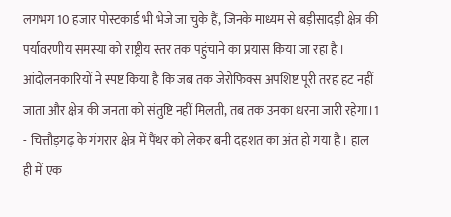लगभग 10 हजार पोस्टकार्ड भी भेजे जा चुके हैं, जिनके माध्यम से बड़ीसादड़ी क्षेत्र की पर्यावरणीय समस्या को राष्ट्रीय स्तर तक पहुंचाने का प्रयास किया जा रहा है। आंदोलनकारियों ने स्पष्ट किया है कि जब तक जेरोफिक्स अपशिष्ट पूरी तरह हट नहीं जाता और क्षेत्र की जनता को संतुष्टि नहीं मिलती, तब तक उनका धरना जारी रहेगा।1
- चित्तौड़गढ़ के गंगरार क्षेत्र में पैंथर को लेकर बनी दहशत का अंत हो गया है। हाल ही में एक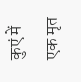कुएं में एक मृत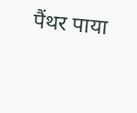पैंथर पाया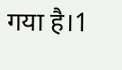गया है।1